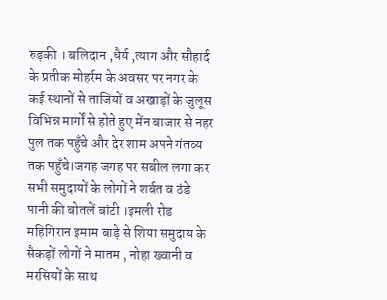रुड़की । बलिदान ,धैर्य ,त्याग और सौहार्द के प्रतीक मोहर्रम के अवसर पर नगर के कई स्थानों से ताजियों व अखाड़ों के जुलूस विभिन्न मार्गों से होते हुए मेंन बाजार से नहर पुल तक पहुँचे और देर शाम अपने गंतव्य तक पहुँचे।जगह जगह पर सबील लगा कर सभी समुदायों के लोगों ने शर्बत व ठंडे पानी की बोतलें बांटी ।इमली रोड महिगिरान इमाम बाड़े से शिया समुदाय के सैकड़ों लोगों ने मातम , नोहा ख्वानी व मरसियों के साथ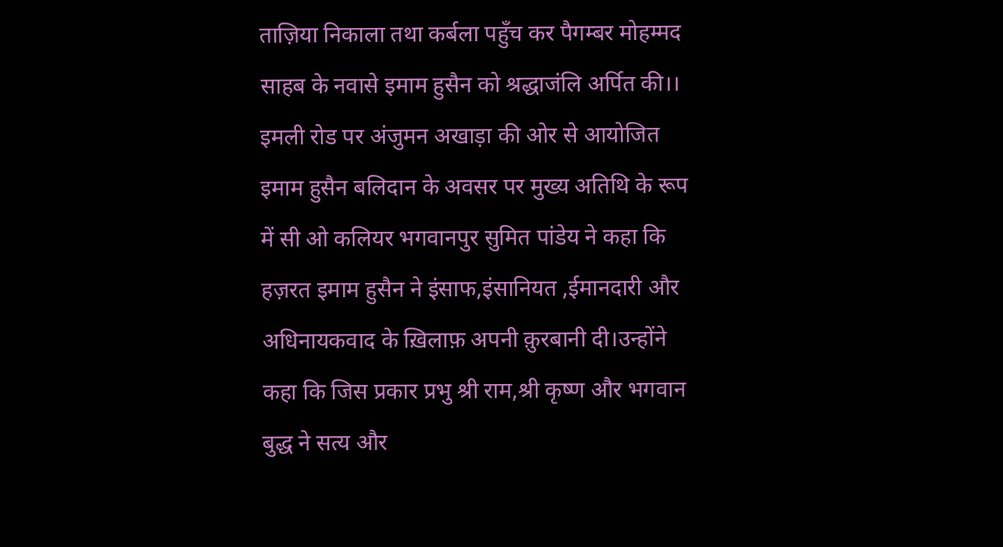ताज़िया निकाला तथा कर्बला पहुँच कर पैगम्बर मोहम्मद साहब के नवासे इमाम हुसैन को श्रद्धाजंलि अर्पित की।। इमली रोड पर अंजुमन अखाड़ा की ओर से आयोजित इमाम हुसैन बलिदान के अवसर पर मुख्य अतिथि के रूप में सी ओ कलियर भगवानपुर सुमित पांडेय ने कहा कि हज़रत इमाम हुसैन ने इंसाफ,इंसानियत ,ईमानदारी और अधिनायकवाद के ख़िलाफ़ अपनी क़ुरबानी दी।उन्होंने कहा कि जिस प्रकार प्रभु श्री राम,श्री कृष्ण और भगवान बुद्ध ने सत्य और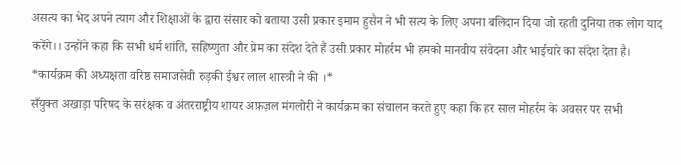असत्य का भेद अपने त्याग और शिक्षाओं के द्वारा संसार को बताया उसी प्रकार इमाम हुसैन ने भी सत्य के लिए अपना बलिदान दिया जो रहती दुनिया तक लोग याद करेंगे।। उन्होंने कहा कि सभी धर्म शांति, सहिष्णुता और प्रेम का संदेश देते हैं उसी प्रकार मोहर्रम भी हमको मानवीय संवेदना और भाईचारे का संदेश देता है।
*कार्यक्रम की अध्यक्षता वरिष्ठ समाजसेवी रुड़की ईश्वर लाल शास्त्री ने की ।*
सँयुक्त अखाड़ा परिषद के सरंक्षक व अंतरराष्ट्रीय शायर अफ़ज़ल मंगलोरी ने कार्यक्रम का संचालन करते हुए कहा कि हर साल मोहर्रम के अवसर पर सभी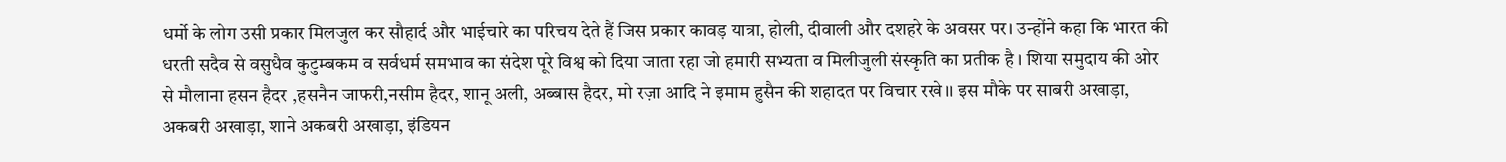धर्मो के लोग उसी प्रकार मिलजुल कर सौहार्द और भाईचारे का परिचय देते हैं जिस प्रकार कावड़ यात्रा, होली, दीवाली और दशहरे के अवसर पर। उन्होंने कहा कि भारत की धरती सदैव से वसुधैव कुटुम्बकम व सर्वधर्म समभाव का संदेश पूरे विश्व को दिया जाता रहा जो हमारी सभ्यता व मिलीजुली संस्कृति का प्रतीक है । शिया समुदाय की ओर से मौलाना हसन हैदर ,हसनैन जाफरी,नसीम हैदर, शानू अली, अब्बास हैदर, मो रज़ा आदि ने इमाम हुसैन की शहादत पर विचार रखे।। इस मौके पर साबरी अखाड़ा, अकबरी अखाड़ा, शाने अकबरी अखाड़ा, इंडियन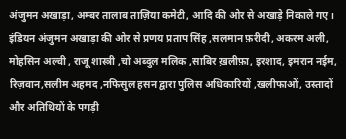अंजुमन अखाड़ा, अम्बर तालाब ताज़िया कमेटी, आदि की ओर से अखाड़े निकाले गए। इंडियन अंजुमन अखाड़ा की ओर से प्रणय प्रताप सिंह ,सलमान फ़रीदी, अकरम अली, मोहसिन अल्वी , राजू शास्त्री ,चो अब्दुल मलिक ,साबिर ख़लीफ़ा, इरशाद, इमरान नईम, रिज़वान,सलीम अहमद ,नफिसुल हसन द्वारा पुलिस अधिकारियों ,खलीफाओं, उस्तादों और अतिथियों के पगड़ी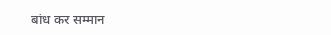बांध कर सम्मान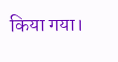किया गया।